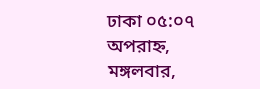ঢাকা ০৫:০৭ অপরাহ্ন, মঙ্গলবার,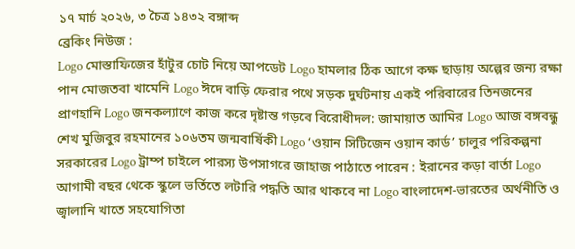১৭ মার্চ ২০২৬, ৩ চৈত্র ১৪৩২ বঙ্গাব্দ
ব্রেকিং নিউজ :
Logo মোস্তাফিজের হাঁটুর চোট নিয়ে আপডেট Logo হামলার ঠিক আগে কক্ষ ছাড়ায় অল্পের জন্য রক্ষা পান মোজতবা খামেনি Logo ঈদে বাড়ি ফেরার পথে সড়ক দুর্ঘটনায় একই পরিবারের তিনজনের প্রাণহানি Logo জনকল্যাণে কাজ করে দৃষ্টান্ত গড়বে বিরোধীদল: জামায়াত আমির Logo আজ বঙ্গবন্ধু শেখ মুজিবুর রহমানের ১০৬তম জন্মবার্ষিকী Logo ‘ওয়ান সিটিজেন ওয়ান কার্ড’ চালুর পরিকল্পনা সরকারের Logo ট্রাম্প চাইলে পারস্য উপসাগরে জাহাজ পাঠাতে পারেন : ইরানের কড়া বার্তা Logo আগামী বছর থেকে স্কুলে ভর্তিতে লটারি পদ্ধতি আর থাকবে না Logo বাংলাদেশ-ভারতের অর্থনীতি ও জ্বালানি খাতে সহযোগিতা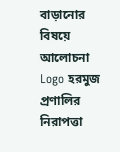বাড়ানোর বিষয়ে আলোচনা Logo হরমুজ প্রণালির নিরাপত্তা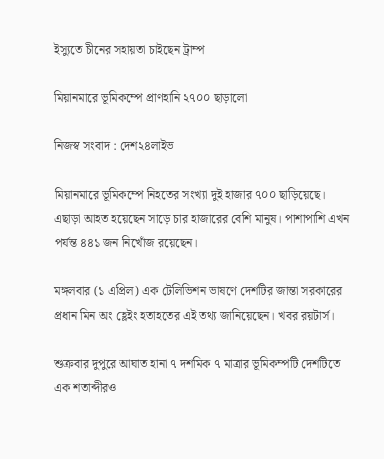ইস্যুতে চীনের সহায়তা চাইছেন ট্রাম্প

মিয়ানমারে ভূমিকম্পে প্রাণহানি ২৭০০ ছাড়ালো

নিজস্ব সংবাদ : দেশ২৪লাইভ

মিয়ানমারে ভূমিকম্পে নিহতের সংখ্যা দুই হাজার ৭০০ ছাড়িয়েছে। এছাড়া আহত হয়েছেন সাড়ে চার হাজারের বেশি মানুষ। পাশাপাশি এখন পর্যন্ত ৪৪১ জন নিখোঁজ রয়েছেন।

মঙ্গলবার (১ এপ্রিল) এক টেলিভিশন ভাষণে দেশটির জান্তা সরকারের প্রধান মিন অং হ্লেইং হতাহতের এই তথ্য জানিয়েছেন। খবর রয়টার্স।

শুক্রবার দুপুরে আঘাত হানা ৭ দশমিক ৭ মাত্রার ভূমিকম্পটি দেশটিতে এক শতাব্দীরও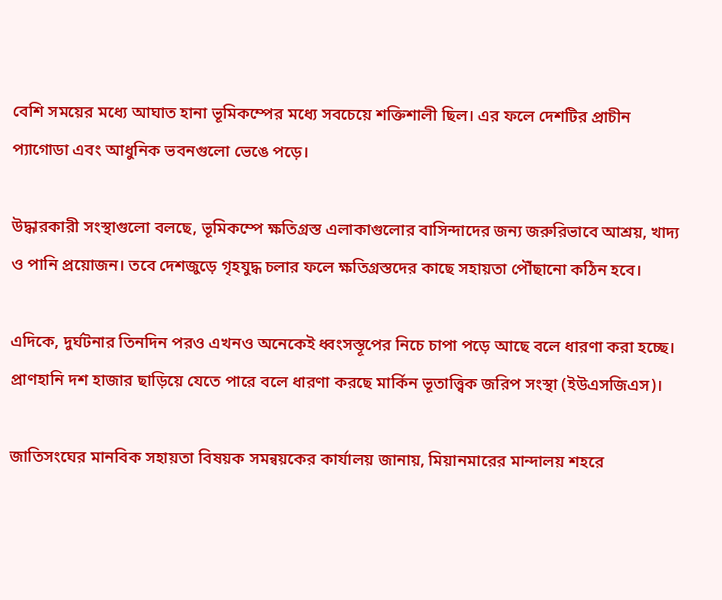বেশি সময়ের মধ্যে আঘাত হানা ভূমিকম্পের মধ্যে সবচেয়ে শক্তিশালী ছিল। এর ফলে দেশটির প্রাচীন প্যাগোডা এবং আধুনিক ভবনগুলো ভেঙে পড়ে।

উদ্ধারকারী সংস্থাগুলো বলছে, ভূমিকম্পে ক্ষতিগ্রস্ত এলাকাগুলোর বাসিন্দাদের জন্য জরুরিভাবে আশ্রয়, খাদ্য ও পানি প্রয়োজন। তবে দেশজুড়ে গৃহযুদ্ধ চলার ফলে ক্ষতিগ্রস্তদের কাছে সহায়তা পৌঁছানো কঠিন হবে।

এদিকে, দুর্ঘটনার তিনদিন পরও এখনও অনেকেই ধ্বংসস্তূপের নিচে চাপা পড়ে আছে বলে ধারণা করা হচ্ছে। প্রাণহানি দশ হাজার ছাড়িয়ে যেতে পারে বলে ধারণা করছে মার্কিন ভূতাত্ত্বিক জরিপ সংস্থা (ইউএসজিএস)।

জাতিসংঘের মানবিক সহায়তা বিষয়ক সমন্বয়কের কার্যালয় জানায়, মিয়ানমারের মান্দালয় শহরে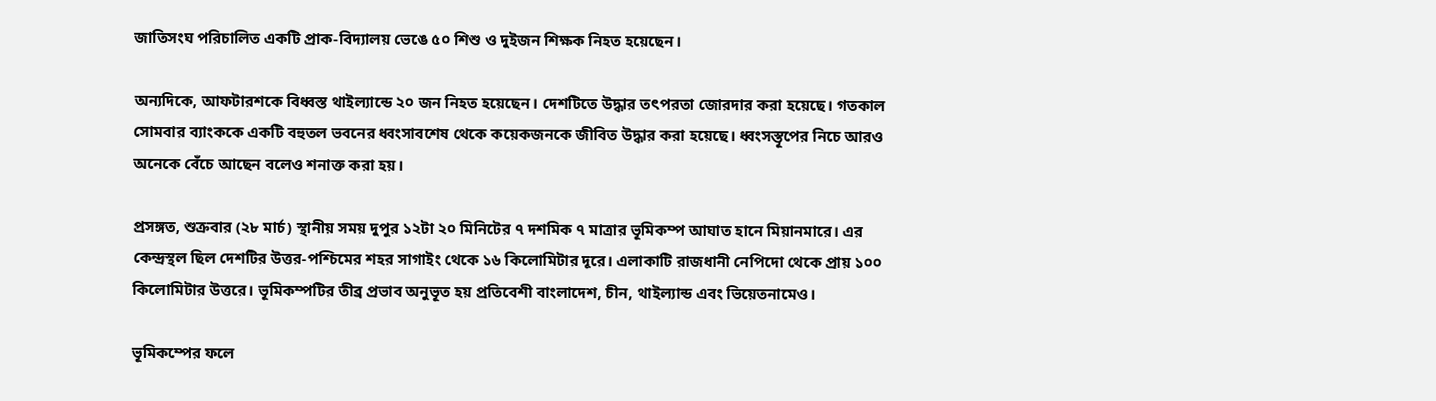জাতিসংঘ পরিচালিত একটি প্রাক-বিদ্যালয় ভেঙে ৫০ শিশু ও দুইজন শিক্ষক নিহত হয়েছেন।

অন্যদিকে, আফটারশকে বিধ্বস্ত থাইল্যান্ডে ২০ জন নিহত হয়েছেন। দেশটিতে উদ্ধার তৎপরতা জোরদার করা হয়েছে। গতকাল সোমবার ব্যাংককে একটি বহুতল ভবনের ধ্বংসাবশেষ থেকে কয়েকজনকে জীবিত উদ্ধার করা হয়েছে। ধ্বংসস্তূপের নিচে আরও অনেকে বেঁচে আছেন বলেও শনাক্ত করা হয়।

প্রসঙ্গত, শুক্রবার (২৮ মার্চ) স্থানীয় সময় দুপুর ১২টা ২০ মিনিটের ৭ দশমিক ৭ মাত্রার ভূমিকম্প আঘাত হানে মিয়ানমারে। এর কেন্দ্রস্থল ছিল দেশটির উত্তর-পশ্চিমের শহর সাগাইং থেকে ১৬ কিলোমিটার দূরে। এলাকাটি রাজধানী নেপিদো থেকে প্রায় ১০০ কিলোমিটার উত্তরে। ভূমিকম্পটির তীব্র প্রভাব অনুভূত হয় প্রতিবেশী বাংলাদেশ, চীন, থাইল্যান্ড এবং ভিয়েতনামেও।

ভূমিকম্পের ফলে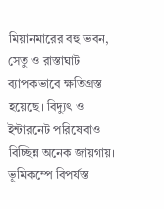মিয়ানমারের বহু ভবন, সেতু ও রাস্তাঘাট ব্যাপকভাবে ক্ষতিগ্রস্ত হয়েছে। বিদ্যুৎ ও ইন্টারনেট পরিষেবাও বিচ্ছিন্ন অনেক জায়গায়। ভূমিকম্পে বিপর্যস্ত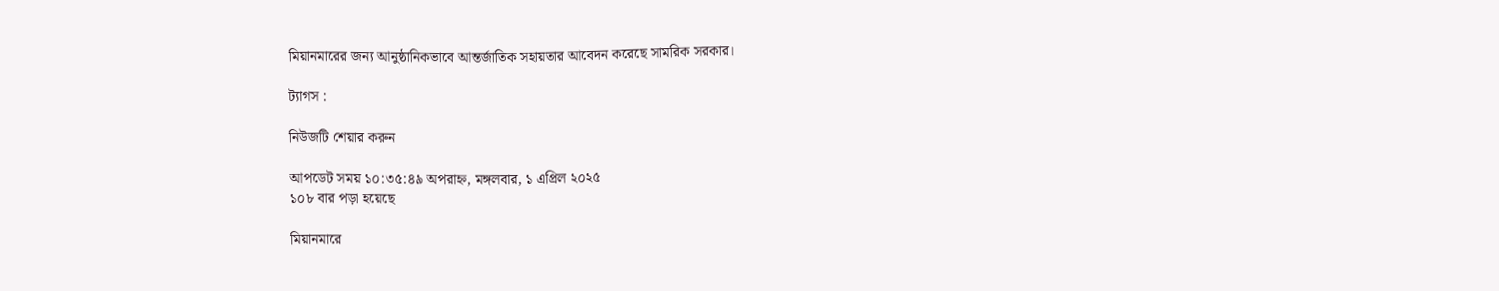মিয়ানমারের জন্য আনুষ্ঠানিকভাবে আন্তর্জাতিক সহায়তার আবেদন করেছে সামরিক সরকার।

ট্যাগস :

নিউজটি শেয়ার করুন

আপডেট সময় ১০:৩৫:৪৯ অপরাহ্ন, মঙ্গলবার, ১ এপ্রিল ২০২৫
১০৮ বার পড়া হয়েছে

মিয়ানমারে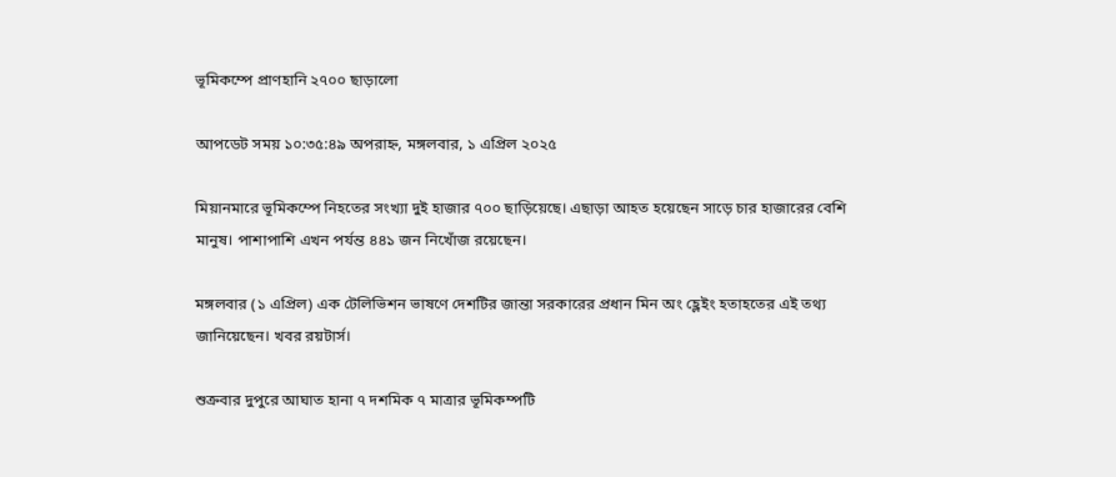ভূমিকম্পে প্রাণহানি ২৭০০ ছাড়ালো

আপডেট সময় ১০:৩৫:৪৯ অপরাহ্ন, মঙ্গলবার, ১ এপ্রিল ২০২৫

মিয়ানমারে ভূমিকম্পে নিহতের সংখ্যা দুই হাজার ৭০০ ছাড়িয়েছে। এছাড়া আহত হয়েছেন সাড়ে চার হাজারের বেশি মানুষ। পাশাপাশি এখন পর্যন্ত ৪৪১ জন নিখোঁজ রয়েছেন।

মঙ্গলবার (১ এপ্রিল) এক টেলিভিশন ভাষণে দেশটির জান্তা সরকারের প্রধান মিন অং হ্লেইং হতাহতের এই তথ্য জানিয়েছেন। খবর রয়টার্স।

শুক্রবার দুপুরে আঘাত হানা ৭ দশমিক ৭ মাত্রার ভূমিকম্পটি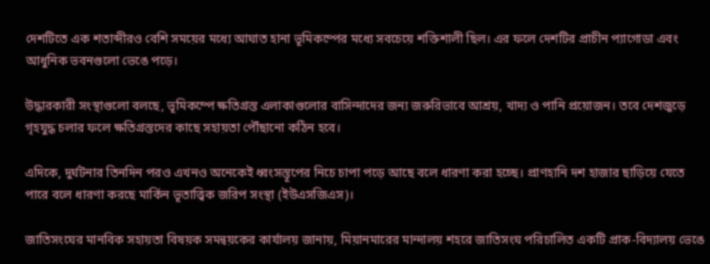দেশটিতে এক শতাব্দীরও বেশি সময়ের মধ্যে আঘাত হানা ভূমিকম্পের মধ্যে সবচেয়ে শক্তিশালী ছিল। এর ফলে দেশটির প্রাচীন প্যাগোডা এবং আধুনিক ভবনগুলো ভেঙে পড়ে।

উদ্ধারকারী সংস্থাগুলো বলছে, ভূমিকম্পে ক্ষতিগ্রস্ত এলাকাগুলোর বাসিন্দাদের জন্য জরুরিভাবে আশ্রয়, খাদ্য ও পানি প্রয়োজন। তবে দেশজুড়ে গৃহযুদ্ধ চলার ফলে ক্ষতিগ্রস্তদের কাছে সহায়তা পৌঁছানো কঠিন হবে।

এদিকে, দুর্ঘটনার তিনদিন পরও এখনও অনেকেই ধ্বংসস্তূপের নিচে চাপা পড়ে আছে বলে ধারণা করা হচ্ছে। প্রাণহানি দশ হাজার ছাড়িয়ে যেতে পারে বলে ধারণা করছে মার্কিন ভূতাত্ত্বিক জরিপ সংস্থা (ইউএসজিএস)।

জাতিসংঘের মানবিক সহায়তা বিষয়ক সমন্বয়কের কার্যালয় জানায়, মিয়ানমারের মান্দালয় শহরে জাতিসংঘ পরিচালিত একটি প্রাক-বিদ্যালয় ভেঙে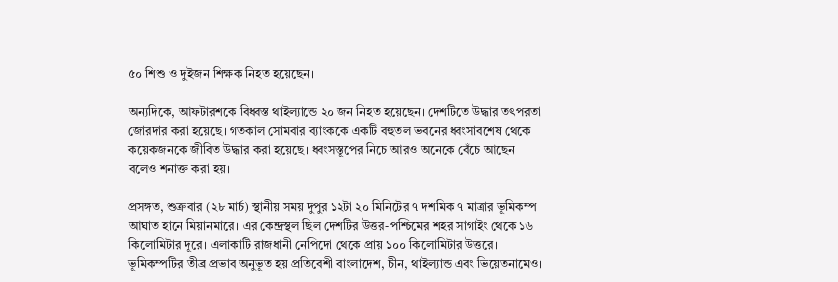৫০ শিশু ও দুইজন শিক্ষক নিহত হয়েছেন।

অন্যদিকে, আফটারশকে বিধ্বস্ত থাইল্যান্ডে ২০ জন নিহত হয়েছেন। দেশটিতে উদ্ধার তৎপরতা জোরদার করা হয়েছে। গতকাল সোমবার ব্যাংককে একটি বহুতল ভবনের ধ্বংসাবশেষ থেকে কয়েকজনকে জীবিত উদ্ধার করা হয়েছে। ধ্বংসস্তূপের নিচে আরও অনেকে বেঁচে আছেন বলেও শনাক্ত করা হয়।

প্রসঙ্গত, শুক্রবার (২৮ মার্চ) স্থানীয় সময় দুপুর ১২টা ২০ মিনিটের ৭ দশমিক ৭ মাত্রার ভূমিকম্প আঘাত হানে মিয়ানমারে। এর কেন্দ্রস্থল ছিল দেশটির উত্তর-পশ্চিমের শহর সাগাইং থেকে ১৬ কিলোমিটার দূরে। এলাকাটি রাজধানী নেপিদো থেকে প্রায় ১০০ কিলোমিটার উত্তরে। ভূমিকম্পটির তীব্র প্রভাব অনুভূত হয় প্রতিবেশী বাংলাদেশ, চীন, থাইল্যান্ড এবং ভিয়েতনামেও।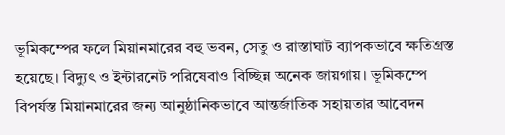ভূমিকম্পের ফলে মিয়ানমারের বহু ভবন, সেতু ও রাস্তাঘাট ব্যাপকভাবে ক্ষতিগ্রস্ত হয়েছে। বিদ্যুৎ ও ইন্টারনেট পরিষেবাও বিচ্ছিন্ন অনেক জায়গায়। ভূমিকম্পে বিপর্যস্ত মিয়ানমারের জন্য আনুষ্ঠানিকভাবে আন্তর্জাতিক সহায়তার আবেদন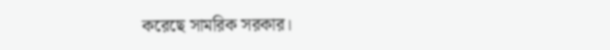করেছে সামরিক সরকার।